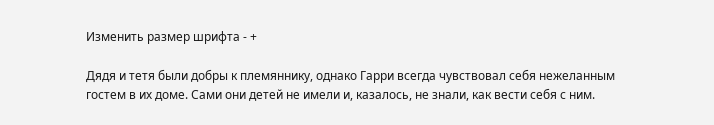Изменить размер шрифта - +

Дядя и тетя были добры к племяннику, однако Гарри всегда чувствовал себя нежеланным гостем в их доме. Сами они детей не имели и, казалось, не знали, как вести себя с ним.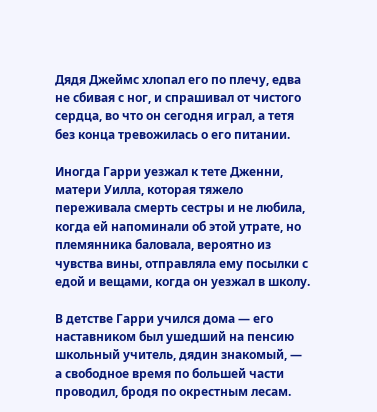Дядя Джеймс хлопал его по плечу, едва не сбивая с ног, и спрашивал от чистого сердца, во что он сегодня играл, а тетя без конца тревожилась о его питании.

Иногда Гарри уезжал к тете Дженни, матери Уилла, которая тяжело переживала смерть сестры и не любила, когда ей напоминали об этой утрате, но племянника баловала, вероятно из чувства вины, отправляла ему посылки с едой и вещами, когда он уезжал в школу.

В детстве Гарри учился дома — его наставником был ушедший на пенсию школьный учитель, дядин знакомый, — а свободное время по большей части проводил, бродя по окрестным лесам.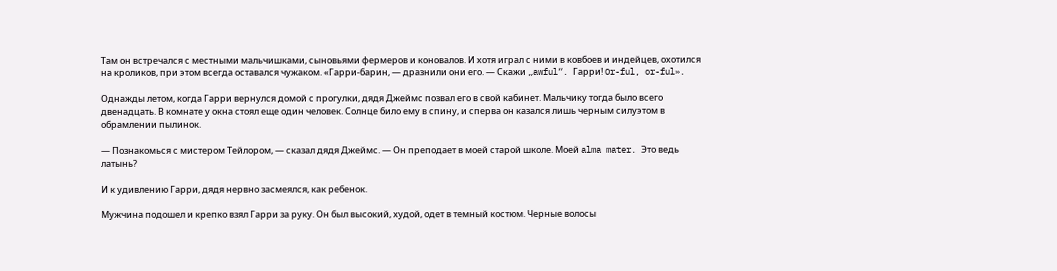Там он встречался с местными мальчишками, сыновьями фермеров и коновалов. И хотя играл с ними в ковбоев и индейцев, охотился на кроликов, при этом всегда оставался чужаком. «Гарри-барин, — дразнили они его. — Скажи „awful“. Гарри! Or-ful, or-ful».

Однажды летом, когда Гарри вернулся домой с прогулки, дядя Джеймс позвал его в свой кабинет. Мальчику тогда было всего двенадцать. В комнате у окна стоял еще один человек. Солнце било ему в спину, и сперва он казался лишь черным силуэтом в обрамлении пылинок.

— Познакомься с мистером Тейлором, — сказал дядя Джеймс. — Он преподает в моей старой школе. Моей alma mater. Это ведь латынь?

И к удивлению Гарри, дядя нервно засмеялся, как ребенок.

Мужчина подошел и крепко взял Гарри за руку. Он был высокий, худой, одет в темный костюм. Черные волосы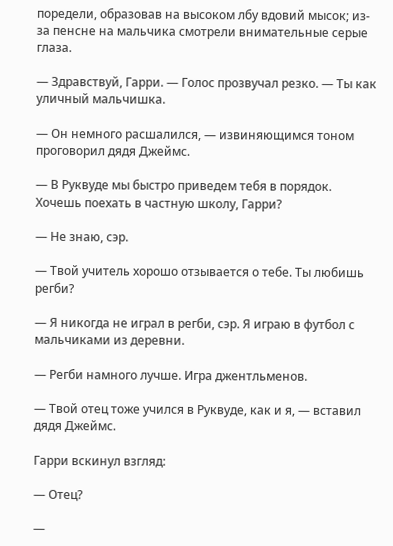поредели, образовав на высоком лбу вдовий мысок; из-за пенсне на мальчика смотрели внимательные серые глаза.

— Здравствуй, Гарри. — Голос прозвучал резко. — Ты как уличный мальчишка.

— Он немного расшалился, — извиняющимся тоном проговорил дядя Джеймс.

— В Руквуде мы быстро приведем тебя в порядок. Хочешь поехать в частную школу, Гарри?

— Не знаю, сэр.

— Твой учитель хорошо отзывается о тебе. Ты любишь регби?

— Я никогда не играл в регби, сэр. Я играю в футбол с мальчиками из деревни.

— Регби намного лучше. Игра джентльменов.

— Твой отец тоже учился в Руквуде, как и я, — вставил дядя Джеймс.

Гарри вскинул взгляд:

— Отец?

—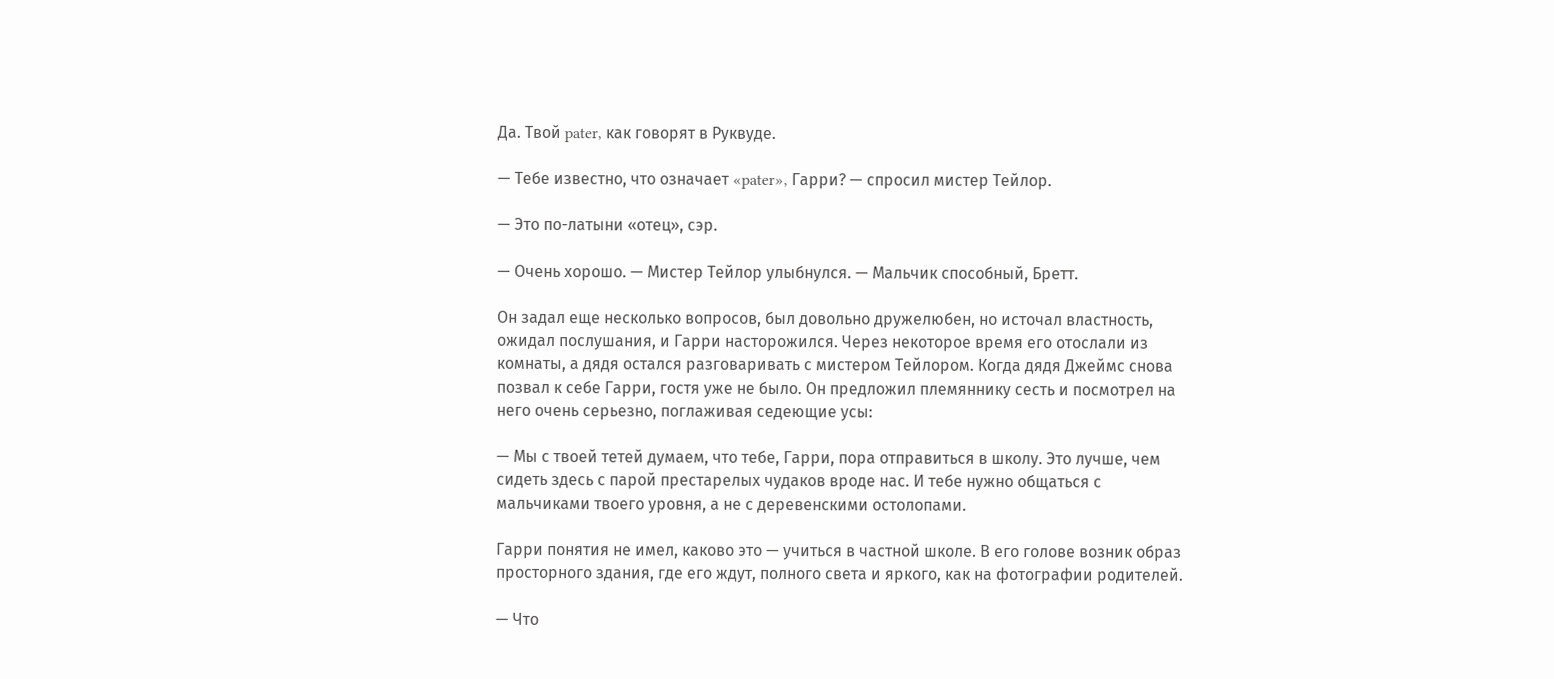Да. Твой pater, как говорят в Руквуде.

— Тебе известно, что означает «pater», Гарри? — спросил мистер Тейлор.

— Это по-латыни «отец», сэр.

— Очень хорошо. — Мистер Тейлор улыбнулся. — Мальчик способный, Бретт.

Он задал еще несколько вопросов, был довольно дружелюбен, но источал властность, ожидал послушания, и Гарри насторожился. Через некоторое время его отослали из комнаты, а дядя остался разговаривать с мистером Тейлором. Когда дядя Джеймс снова позвал к себе Гарри, гостя уже не было. Он предложил племяннику сесть и посмотрел на него очень серьезно, поглаживая седеющие усы:

— Мы с твоей тетей думаем, что тебе, Гарри, пора отправиться в школу. Это лучше, чем сидеть здесь с парой престарелых чудаков вроде нас. И тебе нужно общаться с мальчиками твоего уровня, а не с деревенскими остолопами.

Гарри понятия не имел, каково это — учиться в частной школе. В его голове возник образ просторного здания, где его ждут, полного света и яркого, как на фотографии родителей.

— Что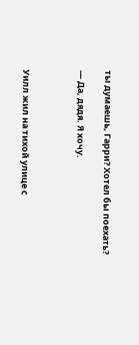ты думаешь, Гарри? Хотел бы поехать?

— Да, дядя. Я хочу.



Уилл жил на тихой улице с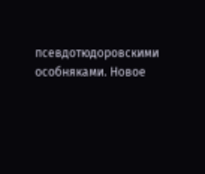псевдотюдоровскими особняками. Новое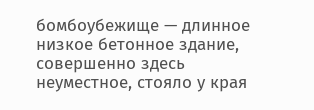бомбоубежище — длинное низкое бетонное здание, совершенно здесь неуместное, стояло у края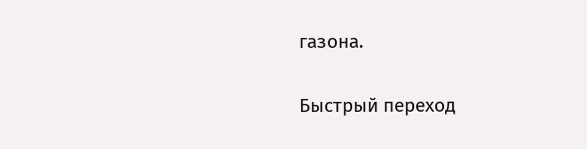газона.

Быстрый переход